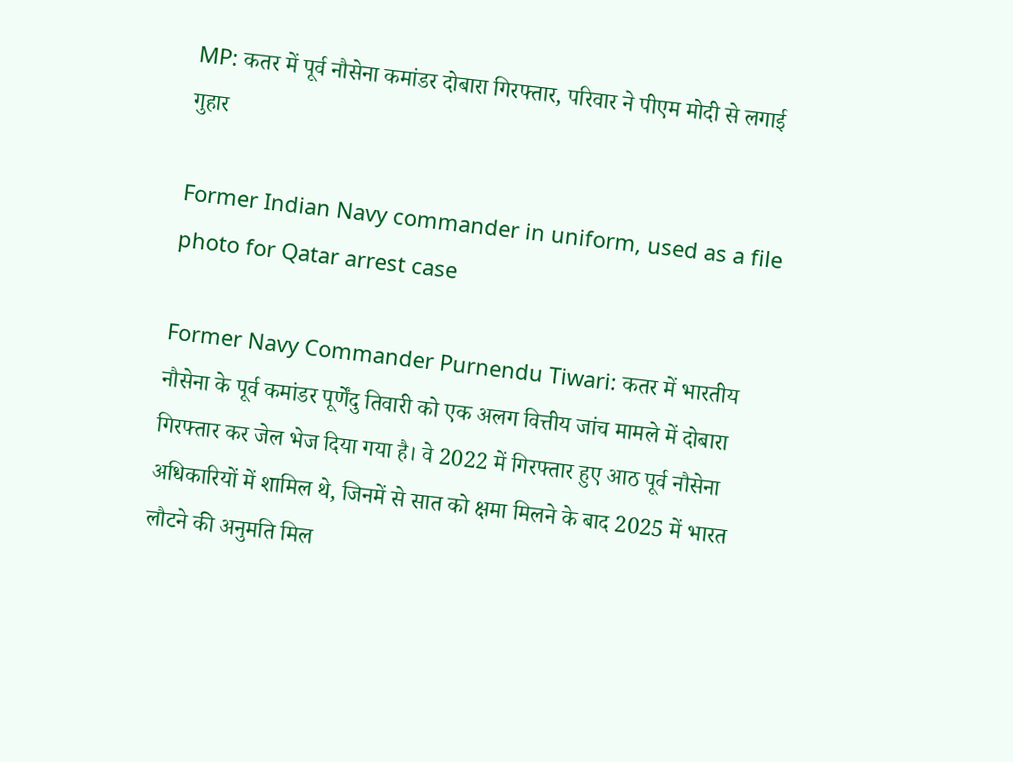MP: कतर में पूर्व नौसेना कमांडर दोबारा गिरफ्तार, परिवार ने पीएम मोदी से लगाई गुहार

Former Indian Navy commander in uniform, used as a file photo for Qatar arrest case

Former Navy Commander Purnendu Tiwari: कतर में भारतीय नौसेना के पूर्व कमांडर पूर्णेंदु तिवारी को एक अलग वित्तीय जांच मामले में दोबारा गिरफ्तार कर जेल भेज दिया गया है। वे 2022 में गिरफ्तार हुए आठ पूर्व नौसेना अधिकारियों में शामिल थे, जिनमें से सात को क्षमा मिलने के बाद 2025 में भारत लौटने की अनुमति मिल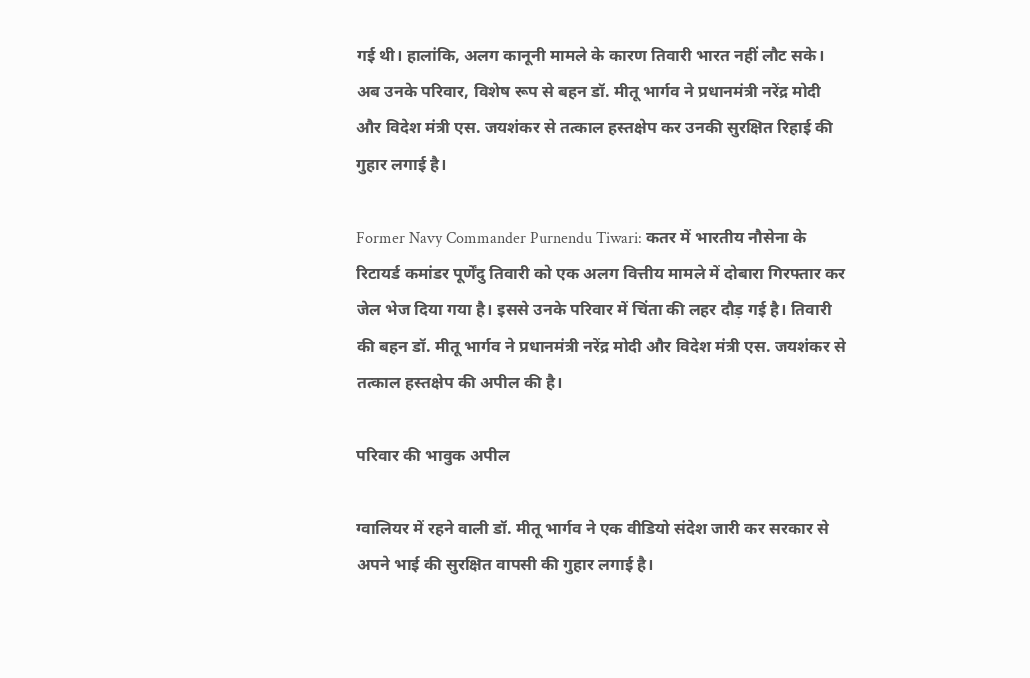गई थी। हालांकि, अलग कानूनी मामले के कारण तिवारी भारत नहीं लौट सके। अब उनके परिवार, विशेष रूप से बहन डॉ. मीतू भार्गव ने प्रधानमंत्री नरेंद्र मोदी और विदेश मंत्री एस. जयशंकर से तत्काल हस्तक्षेप कर उनकी सुरक्षित रिहाई की गुहार लगाई है।

Former Navy Commander Purnendu Tiwari: कतर में भारतीय नौसेना के रिटायर्ड कमांडर पूर्णेंदु तिवारी को एक अलग वित्तीय मामले में दोबारा गिरफ्तार कर जेल भेज दिया गया है। इससे उनके परिवार में चिंता की लहर दौड़ गई है। तिवारी की बहन डॉ. मीतू भार्गव ने प्रधानमंत्री नरेंद्र मोदी और विदेश मंत्री एस. जयशंकर से तत्काल हस्तक्षेप की अपील की है।

परिवार की भावुक अपील

ग्वालियर में रहने वाली डॉ. मीतू भार्गव ने एक वीडियो संदेश जारी कर सरकार से अपने भाई की सुरक्षित वापसी की गुहार लगाई है।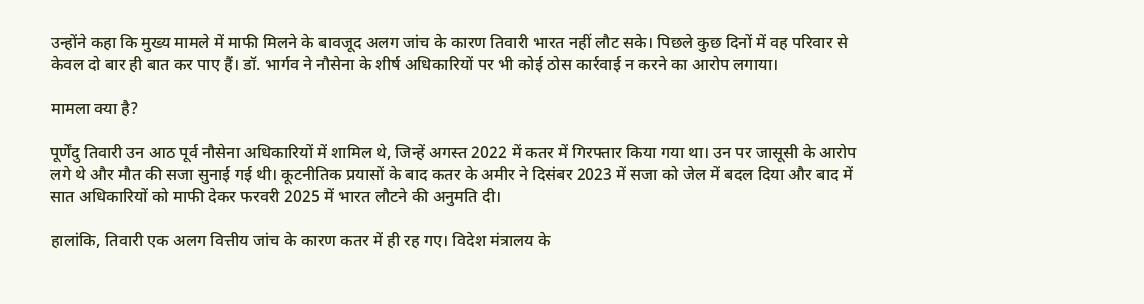उन्होंने कहा कि मुख्य मामले में माफी मिलने के बावजूद अलग जांच के कारण तिवारी भारत नहीं लौट सके। पिछले कुछ दिनों में वह परिवार से केवल दो बार ही बात कर पाए हैं। डॉ. भार्गव ने नौसेना के शीर्ष अधिकारियों पर भी कोई ठोस कार्रवाई न करने का आरोप लगाया।

मामला क्या है?

पूर्णेंदु तिवारी उन आठ पूर्व नौसेना अधिकारियों में शामिल थे, जिन्हें अगस्त 2022 में कतर में गिरफ्तार किया गया था। उन पर जासूसी के आरोप लगे थे और मौत की सजा सुनाई गई थी। कूटनीतिक प्रयासों के बाद कतर के अमीर ने दिसंबर 2023 में सजा को जेल में बदल दिया और बाद में सात अधिकारियों को माफी देकर फरवरी 2025 में भारत लौटने की अनुमति दी।

हालांकि, तिवारी एक अलग वित्तीय जांच के कारण कतर में ही रह गए। विदेश मंत्रालय के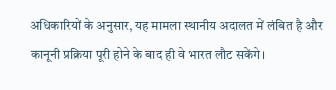अधिकारियों के अनुसार, यह मामला स्थानीय अदालत में लंबित है और कानूनी प्रक्रिया पूरी होने के बाद ही वे भारत लौट सकेंगे।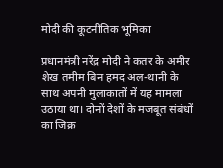मोदी की कूटनीतिक भूमिका

प्रधानमंत्री नरेंद्र मोदी ने कतर के अमीर शेख तमीम बिन हमद अल-थानी के साथ अपनी मुलाकातों में यह मामला उठाया था। दोनों देशों के मजबूत संबंधों का जिक्र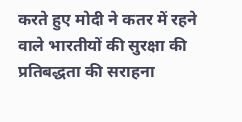करते हुए मोदी ने कतर में रहने वाले भारतीयों की सुरक्षा की प्रतिबद्धता की सराहना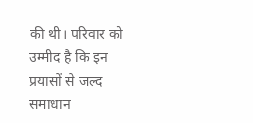की थी। परिवार को उम्मीद है कि इन प्रयासों से जल्द समाधान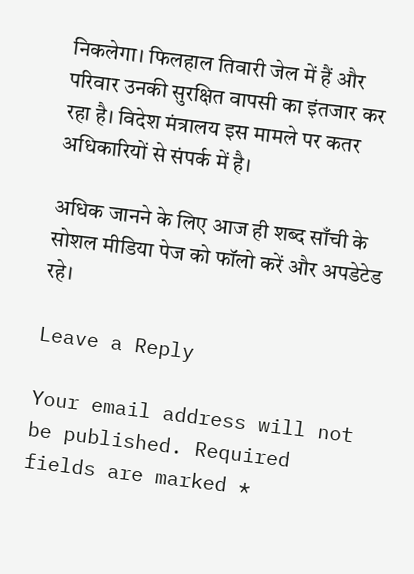निकलेगा। फिलहाल तिवारी जेल में हैं और परिवार उनकी सुरक्षित वापसी का इंतजार कर रहा है। विदेश मंत्रालय इस मामले पर कतर अधिकारियों से संपर्क में है।

अधिक जानने के लिए आज ही शब्द साँची के सोशल मीडिया पेज को फॉलो करें और अपडेटेड रहे।

Leave a Reply

Your email address will not be published. Required fields are marked *